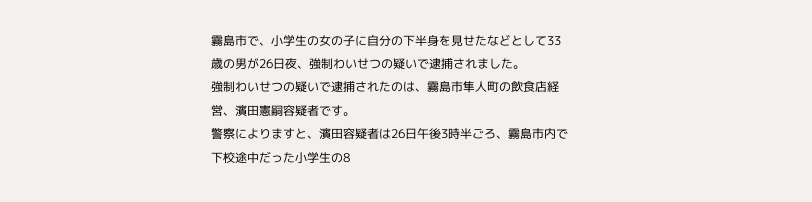霧島市で、小学生の女の子に自分の下半身を見せたなどとして33歳の男が26日夜、強制わいせつの疑いで逮捕されました。
強制わいせつの疑いで逮捕されたのは、霧島市隼人町の飲食店経営、濱田憲嗣容疑者です。
警察によりますと、濱田容疑者は26日午後3時半ごろ、霧島市内で下校途中だった小学生の8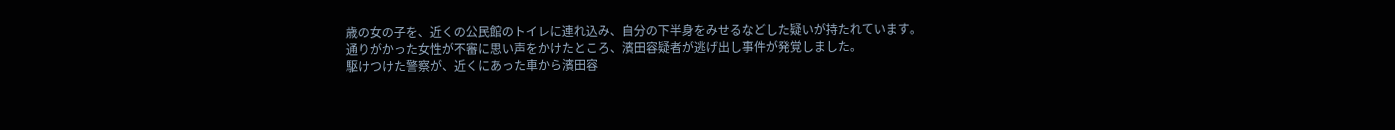歳の女の子を、近くの公民館のトイレに連れ込み、自分の下半身をみせるなどした疑いが持たれています。
通りがかった女性が不審に思い声をかけたところ、濱田容疑者が逃げ出し事件が発覚しました。
駆けつけた警察が、近くにあった車から濱田容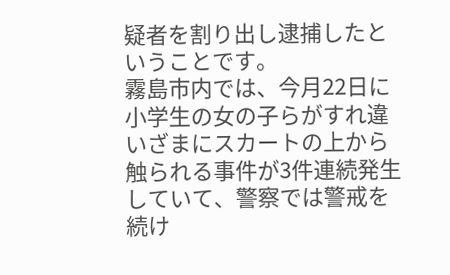疑者を割り出し逮捕したということです。
霧島市内では、今月22日に小学生の女の子らがすれ違いざまにスカートの上から触られる事件が3件連続発生していて、警察では警戒を続け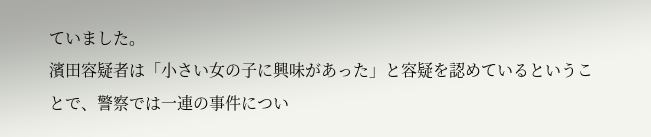ていました。
濱田容疑者は「小さい女の子に興味があった」と容疑を認めているということで、警察では一連の事件につい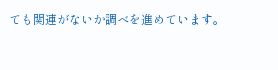ても関連がないか調べを進めています。